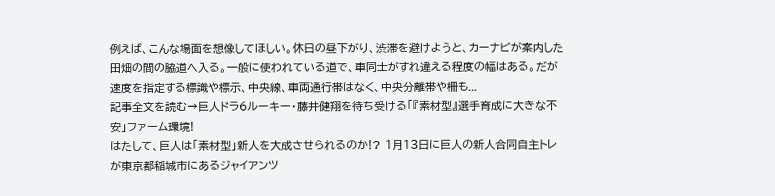例えば、こんな場面を想像してほしい。休日の昼下がり、渋滞を避けようと、カーナビが案内した田畑の間の脇道へ入る。一般に使われている道で、車同士がすれ違える程度の幅はある。だが速度を指定する標識や標示、中央線、車両通行帯はなく、中央分離帯や柵も...
記事全文を読む→巨人ドラ6ルーキー・藤井健翔を待ち受ける「『素材型』選手育成に大きな不安」ファーム環境!
はたして、巨人は「素材型」新人を大成させられるのか!? 1月13日に巨人の新人合同自主トレが東京都稲城市にあるジャイアンツ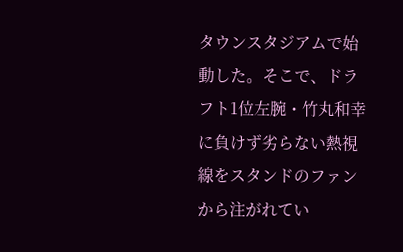タウンスタジアムで始動した。そこで、ドラフト1位左腕・竹丸和幸に負けず劣らない熱視線をスタンドのファンから注がれてい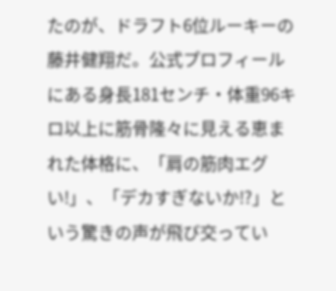たのが、ドラフト6位ルーキーの藤井健翔だ。公式プロフィールにある身長181センチ・体重96キロ以上に筋骨隆々に見える恵まれた体格に、「肩の筋肉エグい!」、「デカすぎないか!?」という驚きの声が飛び交ってい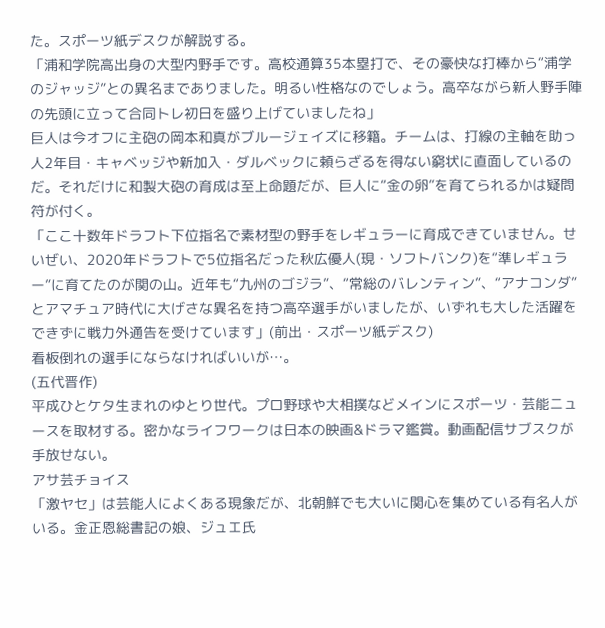た。スポーツ紙デスクが解説する。
「浦和学院高出身の大型内野手です。高校通算35本塁打で、その豪快な打棒から“浦学のジャッジ”との異名までありました。明るい性格なのでしょう。高卒ながら新人野手陣の先頭に立って合同トレ初日を盛り上げていましたね」
巨人は今オフに主砲の岡本和真がブルージェイズに移籍。チームは、打線の主軸を助っ人2年目・キャベッジや新加入・ダルベックに頼らざるを得ない窮状に直面しているのだ。それだけに和製大砲の育成は至上命題だが、巨人に“金の卵”を育てられるかは疑問符が付く。
「ここ十数年ドラフト下位指名で素材型の野手をレギュラーに育成できていません。せいぜい、2020年ドラフトで5位指名だった秋広優人(現・ソフトバンク)を“準レギュラー”に育てたのが関の山。近年も“九州のゴジラ”、“常総のバレンティン”、“アナコンダ”とアマチュア時代に大げさな異名を持つ高卒選手がいましたが、いずれも大した活躍をできずに戦力外通告を受けています」(前出・スポーツ紙デスク)
看板倒れの選手にならなければいいが…。
(五代晋作)
平成ひとケタ生まれのゆとり世代。プロ野球や大相撲などメインにスポーツ・芸能ニュースを取材する。密かなライフワークは日本の映画&ドラマ鑑賞。動画配信サブスクが手放せない。
アサ芸チョイス
「激ヤセ」は芸能人によくある現象だが、北朝鮮でも大いに関心を集めている有名人がいる。金正恩総書記の娘、ジュエ氏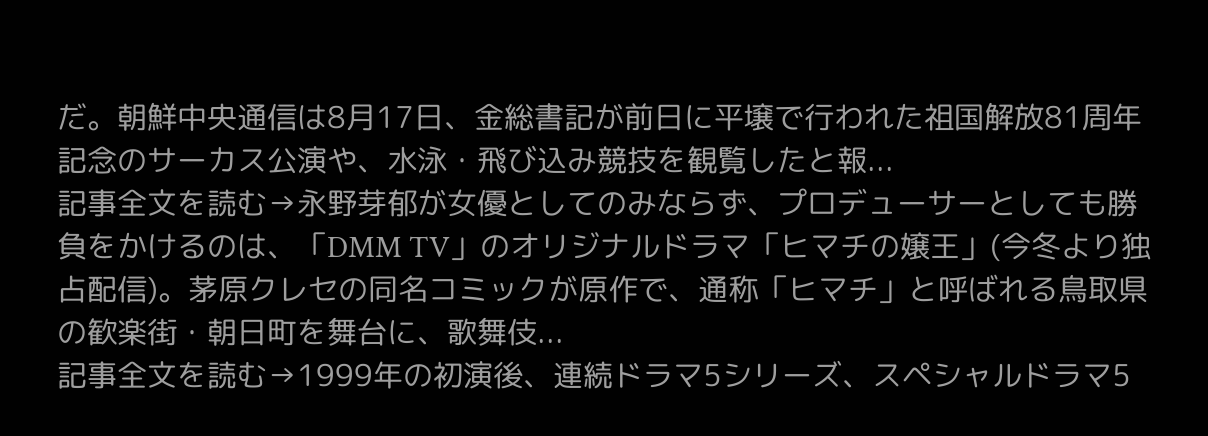だ。朝鮮中央通信は8月17日、金総書記が前日に平壌で行われた祖国解放81周年記念のサーカス公演や、水泳・飛び込み競技を観覧したと報...
記事全文を読む→永野芽郁が女優としてのみならず、プロデューサーとしても勝負をかけるのは、「DMM TV」のオリジナルドラマ「ヒマチの嬢王」(今冬より独占配信)。茅原クレセの同名コミックが原作で、通称「ヒマチ」と呼ばれる鳥取県の歓楽街・朝日町を舞台に、歌舞伎...
記事全文を読む→1999年の初演後、連続ドラマ5シリーズ、スペシャルドラマ5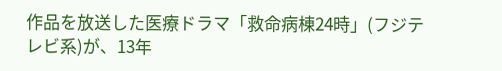作品を放送した医療ドラマ「救命病棟24時」(フジテレビ系)が、13年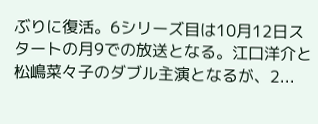ぶりに復活。6シリーズ目は10月12日スタートの月9での放送となる。江口洋介と松嶋菜々子のダブル主演となるが、2...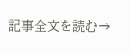記事全文を読む→